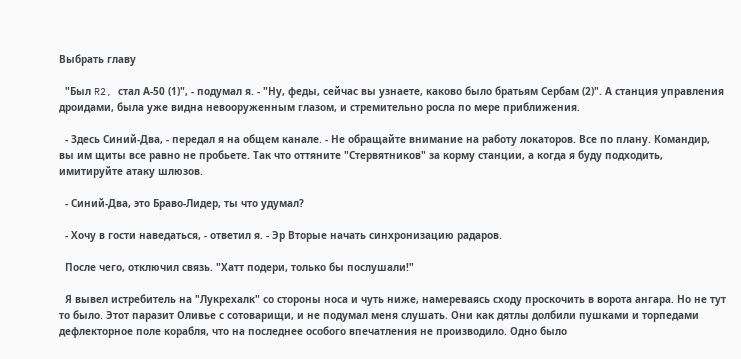Выбрать главу

  "Был R2, стал А-50 (1)", - подумал я. - "Ну, феды, сейчас вы узнаете, каково было братьям Сербам (2)". А станция управления дроидами, была уже видна невооруженным глазом, и стремительно росла по мере приближения.

  - Здесь Синий-Два, - передал я на общем канале. - Не обращайте внимание на работу локаторов. Все по плану. Командир, вы им щиты все равно не пробьете. Так что оттяните "Стервятников" за корму станции, а когда я буду подходить, имитируйте атаку шлюзов.

  - Синий-Два, это Браво-Лидер, ты что удумал?

  - Хочу в гости наведаться, - ответил я. - Эр Вторые начать синхронизацию радаров.

  После чего, отключил связь. "Хатт подери, только бы послушали!"

  Я вывел истребитель на "Лукрехалк" со стороны носа и чуть ниже, намереваясь сходу проскочить в ворота ангара. Но не тут то было. Этот паразит Оливье с сотоварищи, и не подумал меня слушать. Они как дятлы долбили пушками и торпедами дефлекторное поле корабля, что на последнее особого впечатления не производило. Одно было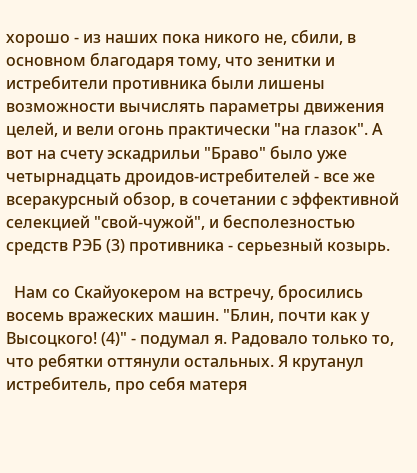хорошо - из наших пока никого не, сбили, в основном благодаря тому, что зенитки и истребители противника были лишены возможности вычислять параметры движения целей, и вели огонь практически "на глазок". А вот на счету эскадрильи "Браво" было уже четырнадцать дроидов-истребителей - все же всеракурсный обзор, в сочетании с эффективной селекцией "свой-чужой", и бесполезностью средств РЭБ (3) противника - серьезный козырь.

  Нам со Скайуокером на встречу, бросились восемь вражеских машин. "Блин, почти как у Высоцкого! (4)" - подумал я. Радовало только то, что ребятки оттянули остальных. Я крутанул истребитель, про себя матеря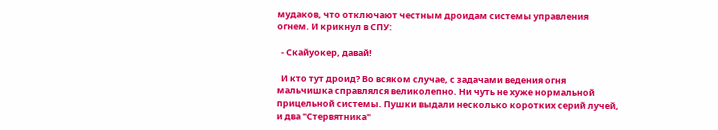мудаков, что отключают честным дроидам системы управления огнем. И крикнул в СПУ:

  - Скайуокер, давай!

  И кто тут дроид? Во всяком случае, с задачами ведения огня мальчишка справлялся великолепно. Ни чуть не хуже нормальной прицельной системы. Пушки выдали несколько коротких серий лучей, и два "Стервятника"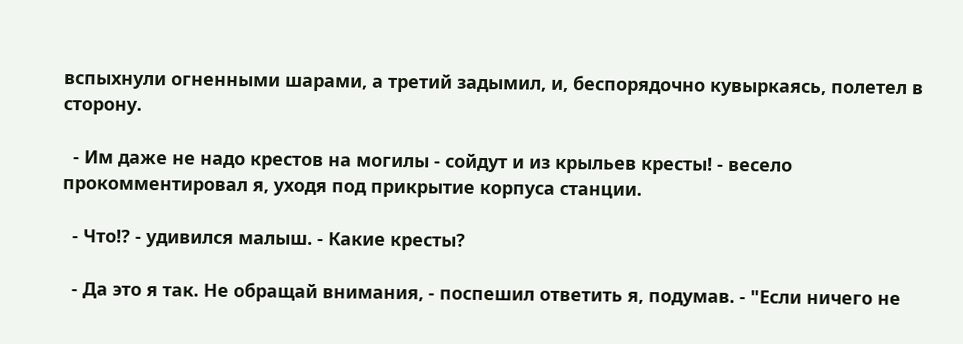вспыхнули огненными шарами, а третий задымил, и, беспорядочно кувыркаясь, полетел в сторону.

  - Им даже не надо крестов на могилы - сойдут и из крыльев кресты! - весело прокомментировал я, уходя под прикрытие корпуса станции.

  - Что!? - удивился малыш. - Какие кресты?

  - Да это я так. Не обращай внимания, - поспешил ответить я, подумав. - "Если ничего не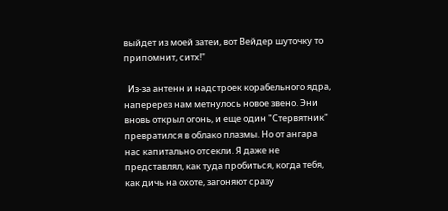выйдет из моей затеи, вот Вейдер шуточку то припомнит, ситх!"

  Из-за антенн и надстроек корабельного ядра, наперерез нам метнулось новое звено. Эни вновь открыл огонь, и еще один "Стервятник" превратился в облако плазмы. Но от ангара нас капитально отсекли. Я даже не представлял, как туда пробиться, когда тебя, как дичь на охоте, загоняют сразу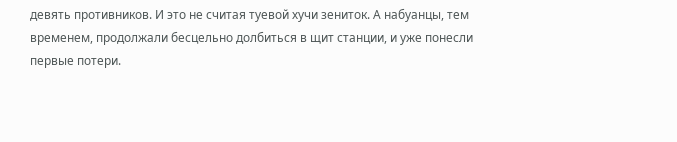девять противников. И это не считая туевой хучи зениток. А набуанцы, тем временем, продолжали бесцельно долбиться в щит станции, и уже понесли первые потери.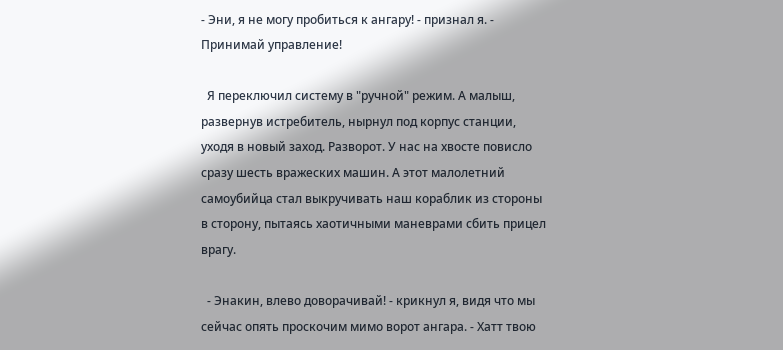- Эни, я не могу пробиться к ангару! - признал я. - Принимай управление!

  Я переключил систему в "ручной" режим. А малыш, развернув истребитель, нырнул под корпус станции, уходя в новый заход. Разворот. У нас на хвосте повисло сразу шесть вражеских машин. А этот малолетний самоубийца стал выкручивать наш кораблик из стороны в сторону, пытаясь хаотичными маневрами сбить прицел врагу.

  - Энакин, влево доворачивай! - крикнул я, видя что мы сейчас опять проскочим мимо ворот ангара. - Хатт твою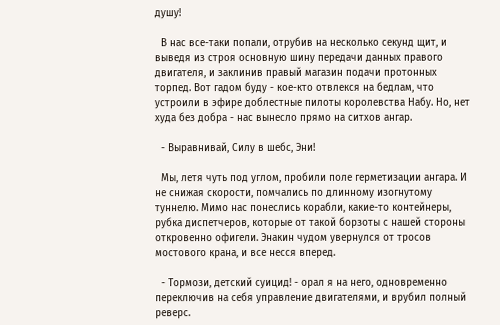душу!

  В нас все-таки попали, отрубив на несколько секунд щит, и выведя из строя основную шину передачи данных правого двигателя, и заклинив правый магазин подачи протонных торпед. Вот гадом буду - кое-кто отвлекся на бедлам, что устроили в эфире доблестные пилоты королевства Набу. Но, нет худа без добра - нас вынесло прямо на ситхов ангар.

  - Выравнивай, Силу в шебс, Эни!

  Мы, летя чуть под углом, пробили поле герметизации ангара. И не снижая скорости, помчались по длинному изогнутому туннелю. Мимо нас понеслись корабли, какие-то контейнеры, рубка диспетчеров, которые от такой борзоты с нашей стороны откровенно офигели. Энакин чудом увернулся от тросов мостового крана, и все несся вперед.

  - Тормози, детский суицид! - орал я на него, одновременно переключив на себя управление двигателями, и врубил полный реверс.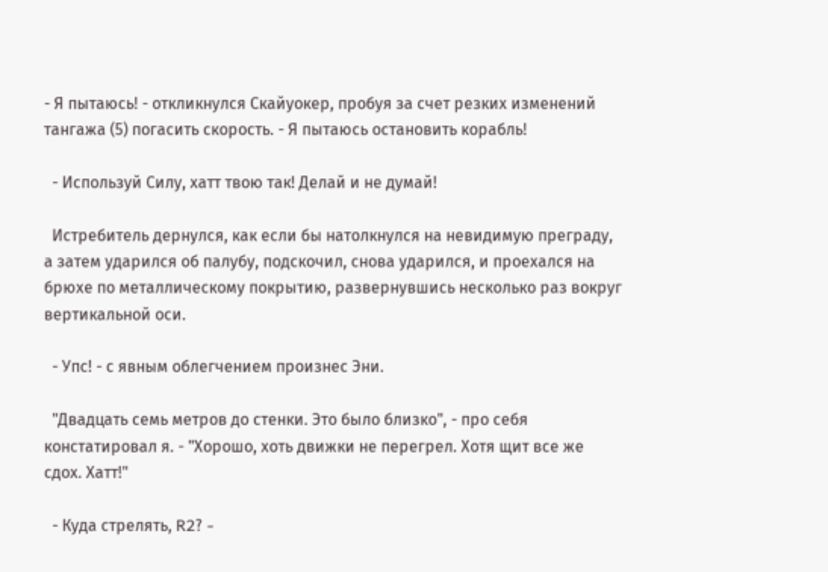- Я пытаюсь! - откликнулся Скайуокер, пробуя за счет резких изменений тангажа (5) погасить скорость. - Я пытаюсь остановить корабль!

  - Используй Силу, хатт твою так! Делай и не думай!

  Истребитель дернулся, как если бы натолкнулся на невидимую преграду, а затем ударился об палубу, подскочил, снова ударился, и проехался на брюхе по металлическому покрытию, развернувшись несколько раз вокруг вертикальной оси.

  - Упс! - с явным облегчением произнес Эни.

  "Двадцать семь метров до стенки. Это было близко", - про себя констатировал я. - "Хорошо, хоть движки не перегрел. Хотя щит все же сдох. Хатт!"

  - Куда стрелять, R2? -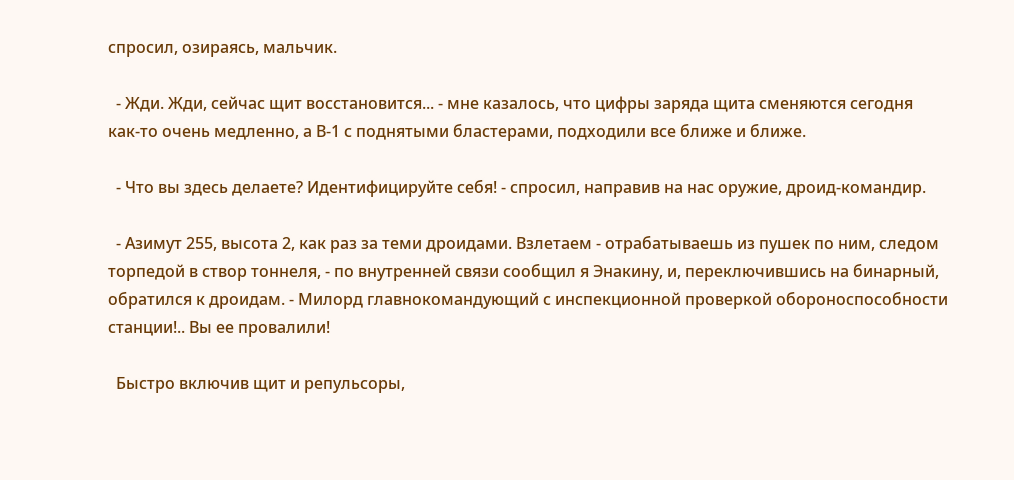спросил, озираясь, мальчик.

  - Жди. Жди, сейчас щит восстановится... - мне казалось, что цифры заряда щита сменяются сегодня как-то очень медленно, а В-1 с поднятыми бластерами, подходили все ближе и ближе.

  - Что вы здесь делаете? Идентифицируйте себя! - спросил, направив на нас оружие, дроид-командир.

  - Азимут 255, высота 2, как раз за теми дроидами. Взлетаем - отрабатываешь из пушек по ним, следом торпедой в створ тоннеля, - по внутренней связи сообщил я Энакину, и, переключившись на бинарный, обратился к дроидам. - Милорд главнокомандующий с инспекционной проверкой обороноспособности станции!.. Вы ее провалили!

  Быстро включив щит и репульсоры,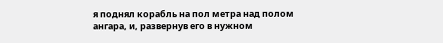я поднял корабль на пол метра над полом ангара, и, развернув его в нужном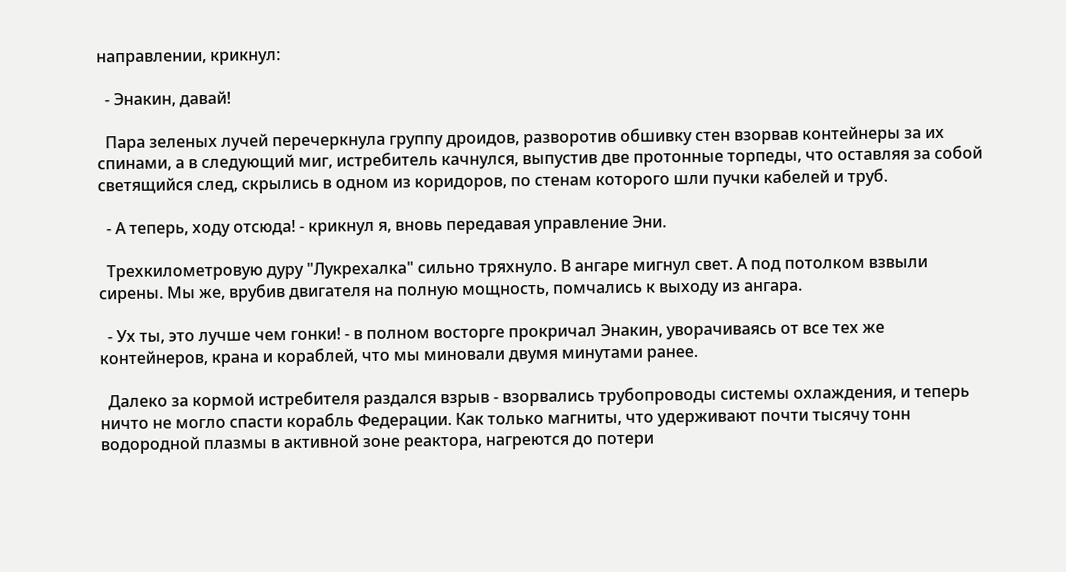направлении, крикнул:

  - Энакин, давай!

  Пара зеленых лучей перечеркнула группу дроидов, разворотив обшивку стен взорвав контейнеры за их спинами, а в следующий миг, истребитель качнулся, выпустив две протонные торпеды, что оставляя за собой светящийся след, скрылись в одном из коридоров, по стенам которого шли пучки кабелей и труб.

  - А теперь, ходу отсюда! - крикнул я, вновь передавая управление Эни.

  Трехкилометровую дуру "Лукрехалка" сильно тряхнуло. В ангаре мигнул свет. А под потолком взвыли сирены. Мы же, врубив двигателя на полную мощность, помчались к выходу из ангара.

  - Ух ты, это лучше чем гонки! - в полном восторге прокричал Энакин, уворачиваясь от все тех же контейнеров, крана и кораблей, что мы миновали двумя минутами ранее.

  Далеко за кормой истребителя раздался взрыв - взорвались трубопроводы системы охлаждения, и теперь ничто не могло спасти корабль Федерации. Как только магниты, что удерживают почти тысячу тонн водородной плазмы в активной зоне реактора, нагреются до потери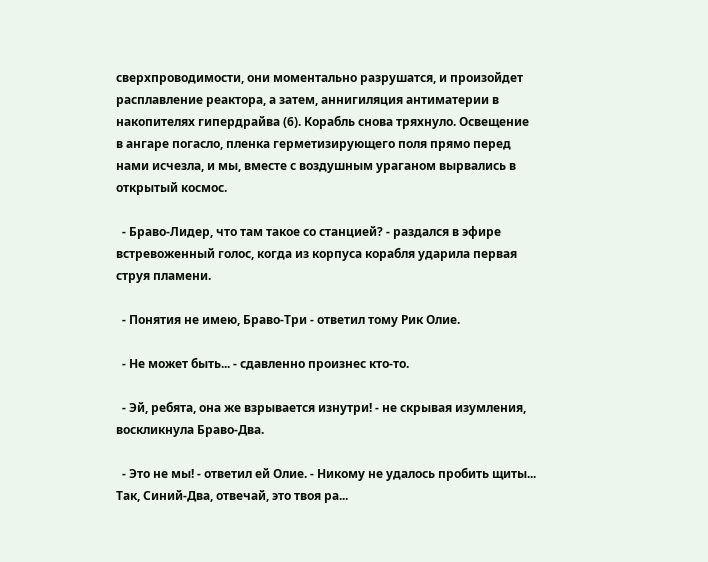сверхпроводимости, они моментально разрушатся, и произойдет расплавление реактора, а затем, аннигиляция антиматерии в накопителях гипердрайва (6). Корабль снова тряхнуло. Освещение в ангаре погасло, пленка герметизирующего поля прямо перед нами исчезла, и мы, вместе с воздушным ураганом вырвались в открытый космос.

  - Браво-Лидер, что там такое со станцией? - раздался в эфире встревоженный голос, когда из корпуса корабля ударила первая струя пламени.

  - Понятия не имею, Браво-Три - ответил тому Рик Олие.

  - Не может быть... - сдавленно произнес кто-то.

  - Эй, ребята, она же взрывается изнутри! - не скрывая изумления, воскликнула Браво-Два.

  - Это не мы! - ответил ей Олие. - Никому не удалось пробить щиты... Так, Синий-Два, отвечай, это твоя ра...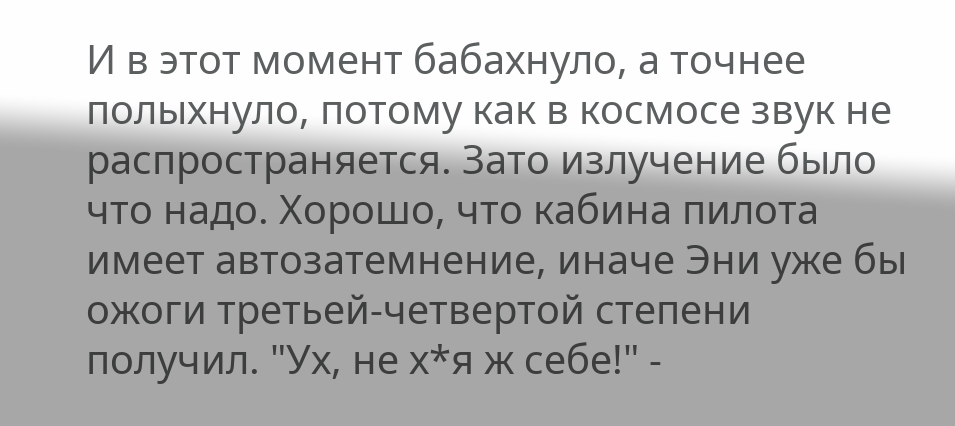И в этот момент бабахнуло, а точнее полыхнуло, потому как в космосе звук не распространяется. Зато излучение было что надо. Хорошо, что кабина пилота имеет автозатемнение, иначе Эни уже бы ожоги третьей-четвертой степени получил. "Ух, не х*я ж себе!" -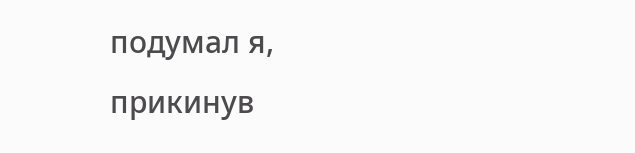подумал я, прикинув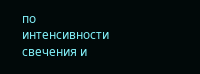по интенсивности свечения и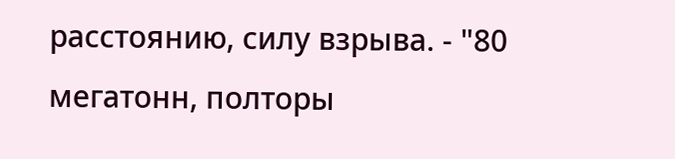расстоянию, силу взрыва. - "80 мегатонн, полторы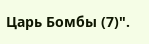Царь Бомбы (7)".